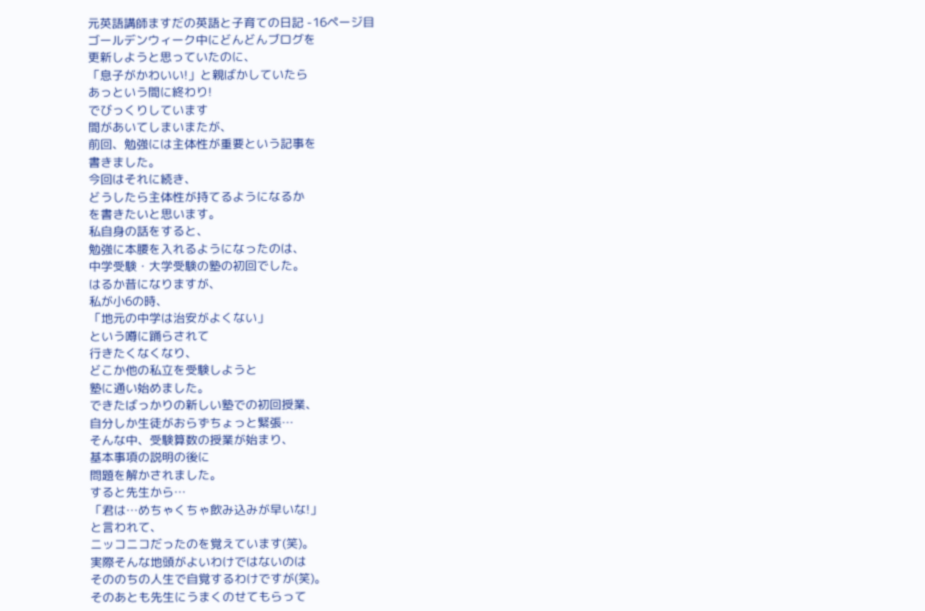元英語講師ますだの英語と子育ての日記 -16ページ目
ゴールデンウィーク中にどんどんブログを
更新しようと思っていたのに、
「息子がかわいい!」と親ばかしていたら
あっという間に終わり!
でびっくりしています
間があいてしまいまたが、
前回、勉強には主体性が重要という記事を
書きました。
今回はそれに続き、
どうしたら主体性が持てるようになるか
を書きたいと思います。
私自身の話をすると、
勉強に本腰を入れるようになったのは、
中学受験・大学受験の塾の初回でした。
はるか昔になりますが、
私が小6の時、
「地元の中学は治安がよくない」
という噂に踊らされて
行きたくなくなり、
どこか他の私立を受験しようと
塾に通い始めました。
できたばっかりの新しい塾での初回授業、
自分しか生徒がおらずちょっと緊張…
そんな中、受験算数の授業が始まり、
基本事項の説明の後に
問題を解かされました。
すると先生から…
「君は…めちゃくちゃ飲み込みが早いな!」
と言われて、
ニッコニコだったのを覚えています(笑)。
実際そんな地頭がよいわけではないのは
そののちの人生で自覚するわけですが(笑)。
そのあとも先生にうまくのせてもらって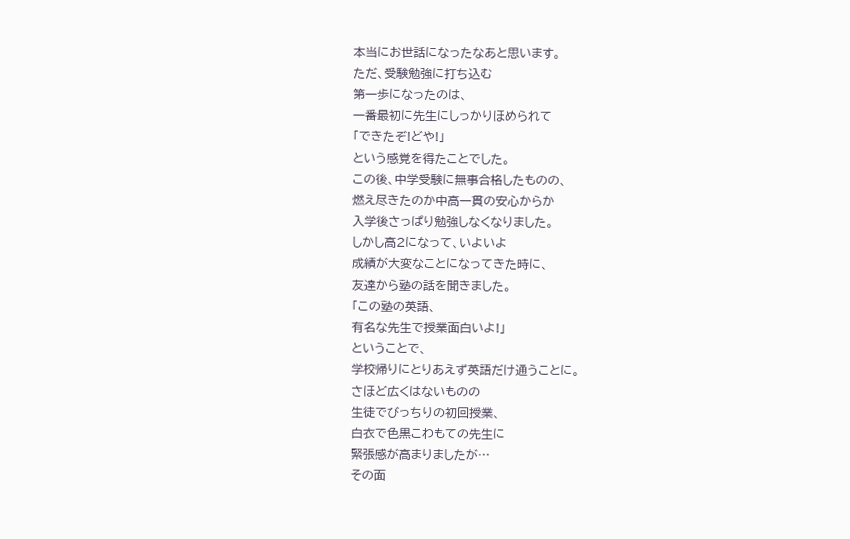本当にお世話になったなあと思います。
ただ、受験勉強に打ち込む
第一歩になったのは、
一番最初に先生にしっかりほめられて
「できたぞ!どや!」
という感覚を得たことでした。
この後、中学受験に無事合格したものの、
燃え尽きたのか中高一貫の安心からか
入学後さっぱり勉強しなくなりました。
しかし高2になって、いよいよ
成績が大変なことになってきた時に、
友達から塾の話を聞きました。
「この塾の英語、
有名な先生で授業面白いよ!」
ということで、
学校帰りにとりあえず英語だけ通うことに。
さほど広くはないものの
生徒でびっちりの初回授業、
白衣で色黒こわもての先生に
緊張感が高まりましたが…
その面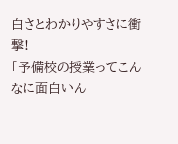白さとわかりやすさに衝撃!
「予備校の授業ってこんなに面白いん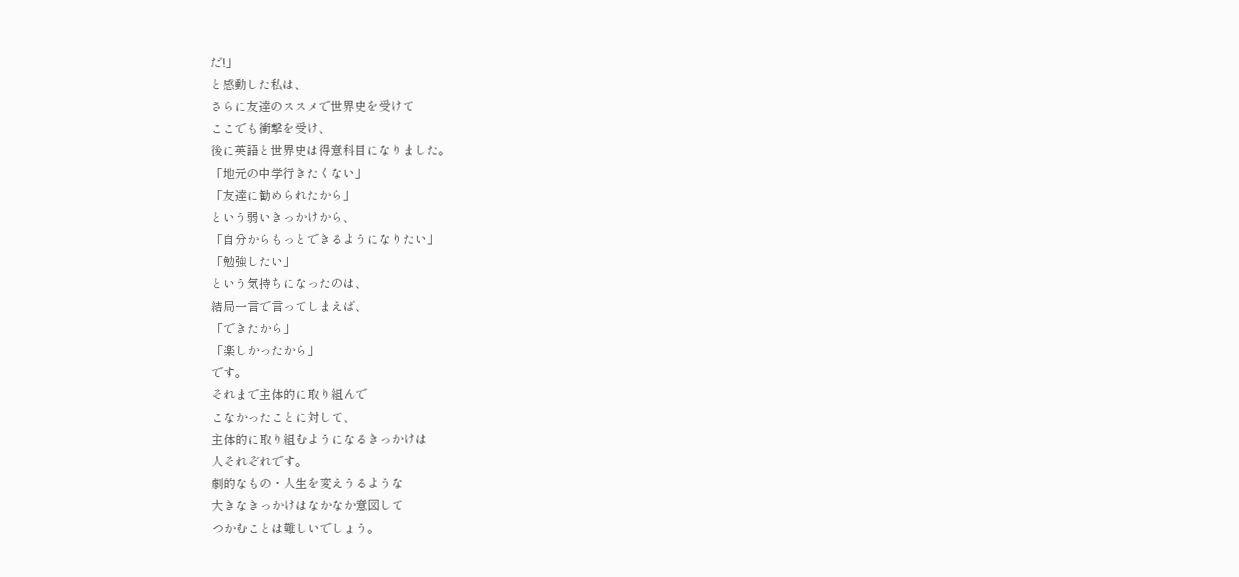だ!」
と感動した私は、
さらに友達のススメで世界史を受けて
ここでも衝撃を受け、
後に英語と世界史は得意科目になりました。
「地元の中学行きたくない」
「友達に勧められたから」
という弱いきっかけから、
「自分からもっとできるようになりたい」
「勉強したい」
という気持ちになったのは、
結局一言で言ってしまえば、
「できたから」
「楽しかったから」
です。
それまで主体的に取り組んで
こなかったことに対して、
主体的に取り組むようになるきっかけは
人それぞれです。
劇的なもの・人生を変えうるような
大きなきっかけはなかなか意図して
つかむことは難しいでしょう。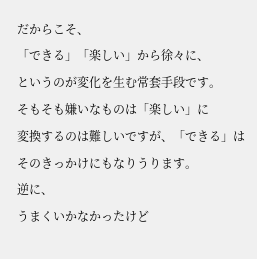だからこそ、
「できる」「楽しい」から徐々に、
というのが変化を生む常套手段です。
そもそも嫌いなものは「楽しい」に
変換するのは難しいですが、「できる」は
そのきっかけにもなりうります。
逆に、
うまくいかなかったけど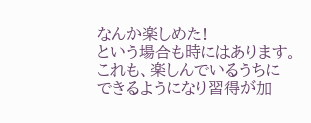なんか楽しめた!
という場合も時にはあります。
これも、楽しんでいるうちに
できるようになり習得が加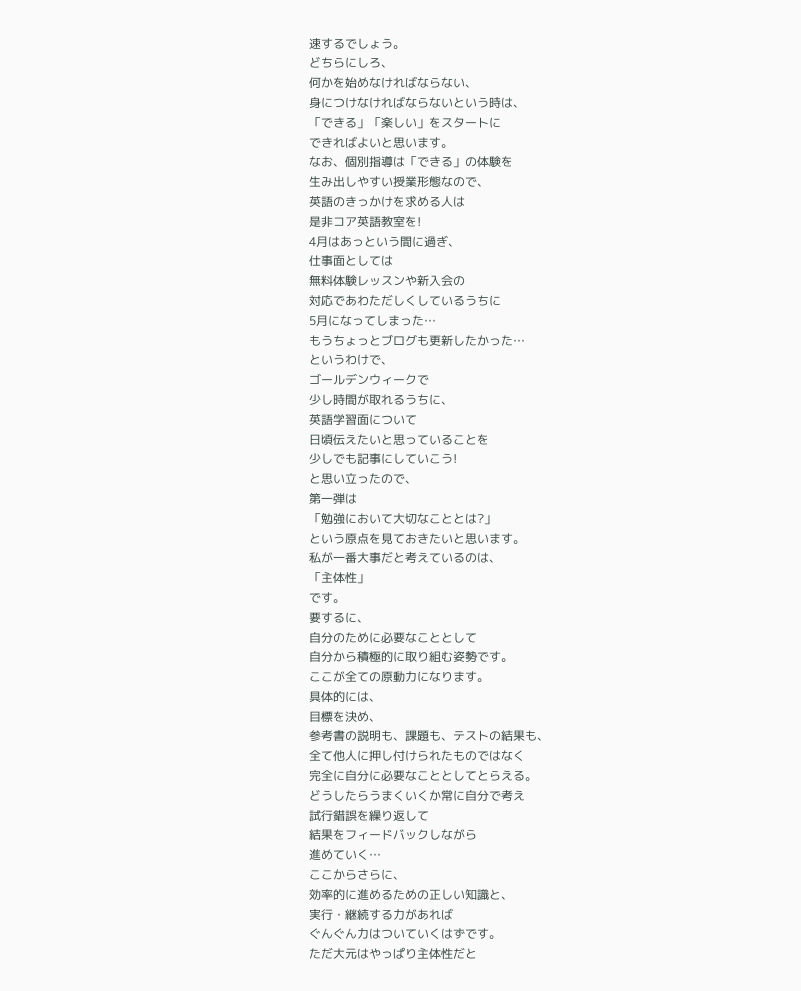速するでしょう。
どちらにしろ、
何かを始めなければならない、
身につけなければならないという時は、
「できる」「楽しい」をスタートに
できればよいと思います。
なお、個別指導は「できる」の体験を
生み出しやすい授業形態なので、
英語のきっかけを求める人は
是非コア英語教室を!
4月はあっという間に過ぎ、
仕事面としては
無料体験レッスンや新入会の
対応であわただしくしているうちに
5月になってしまった…
もうちょっとブログも更新したかった…
というわけで、
ゴールデンウィークで
少し時間が取れるうちに、
英語学習面について
日頃伝えたいと思っていることを
少しでも記事にしていこう!
と思い立ったので、
第一弾は
「勉強において大切なこととは?」
という原点を見ておきたいと思います。
私が一番大事だと考えているのは、
「主体性」
です。
要するに、
自分のために必要なこととして
自分から積極的に取り組む姿勢です。
ここが全ての原動力になります。
具体的には、
目標を決め、
参考書の説明も、課題も、テストの結果も、
全て他人に押し付けられたものではなく
完全に自分に必要なこととしてとらえる。
どうしたらうまくいくか常に自分で考え
試行錯誤を繰り返して
結果をフィードバックしながら
進めていく…
ここからさらに、
効率的に進めるための正しい知識と、
実行・継続する力があれば
ぐんぐん力はついていくはずです。
ただ大元はやっぱり主体性だと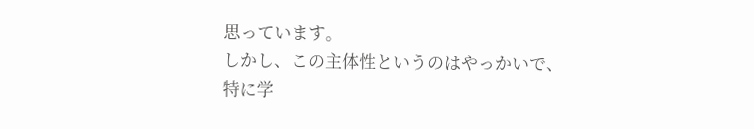思っています。
しかし、この主体性というのはやっかいで、
特に学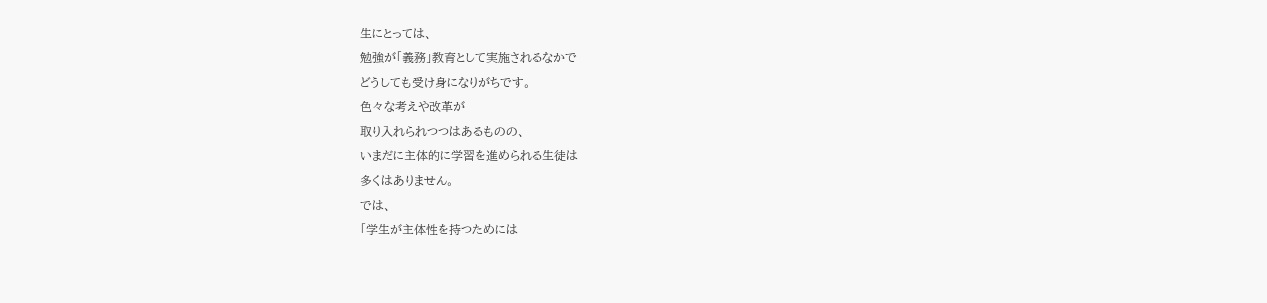生にとっては、
勉強が「義務」教育として実施されるなかで
どうしても受け身になりがちです。
色々な考えや改革が
取り入れられつつはあるものの、
いまだに主体的に学習を進められる生徒は
多くはありません。
では、
「学生が主体性を持つためには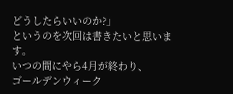どうしたらいいのか?」
というのを次回は書きたいと思います。
いつの間にやら4月が終わり、
ゴールデンウィーク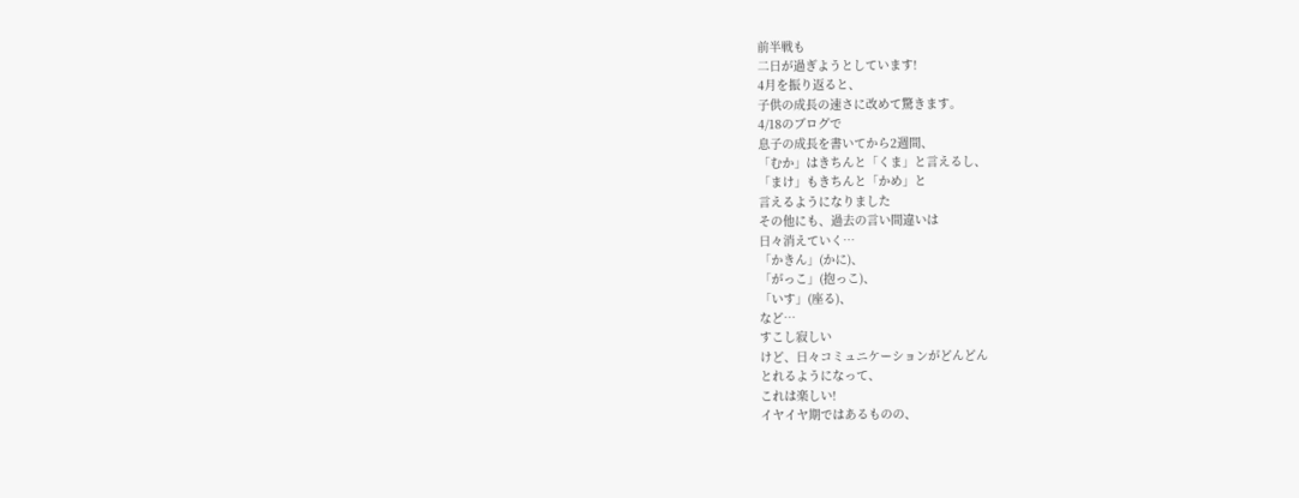前半戦も
二日が過ぎようとしています!
4月を振り返ると、
子供の成長の速さに改めて驚きます。
4/18のブログで
息子の成長を書いてから2週間、
「むか」はきちんと「くま」と言えるし、
「まけ」もきちんと「かめ」と
言えるようになりました
その他にも、過去の言い間違いは
日々消えていく…
「かきん」(かに)、
「がっこ」(抱っこ)、
「いす」(座る)、
など…
すこし寂しい
けど、日々コミュニケーションがどんどん
とれるようになって、
これは楽しい!
イヤイヤ期ではあるものの、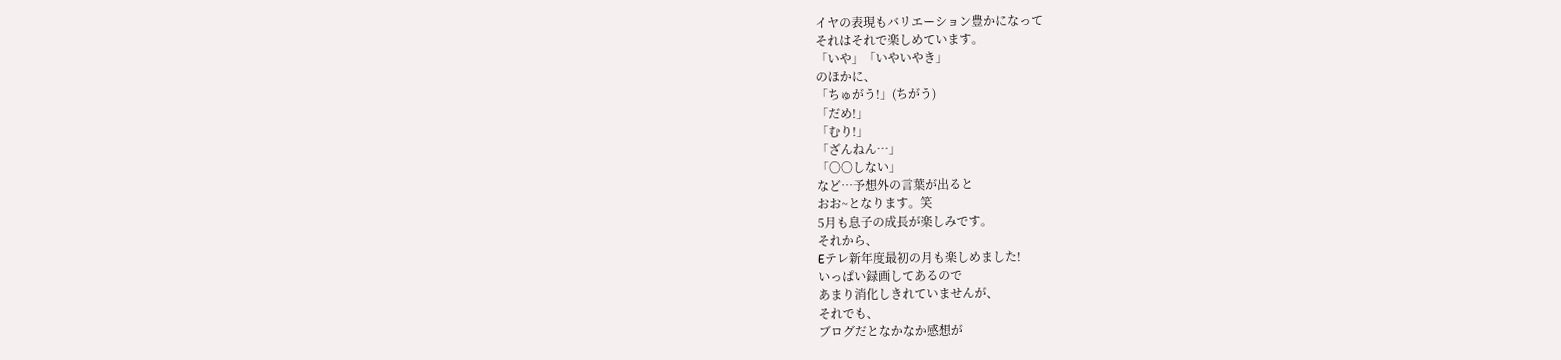イヤの表現もバリエーション豊かになって
それはそれで楽しめています。
「いや」「いやいやき」
のほかに、
「ちゅがう!」(ちがう)
「だめ!」
「むり!」
「ざんねん…」
「〇〇しない」
など…予想外の言葉が出ると
おお~となります。笑
5月も息子の成長が楽しみです。
それから、
Eテレ新年度最初の月も楽しめました!
いっぱい録画してあるので
あまり消化しきれていませんが、
それでも、
ブログだとなかなか感想が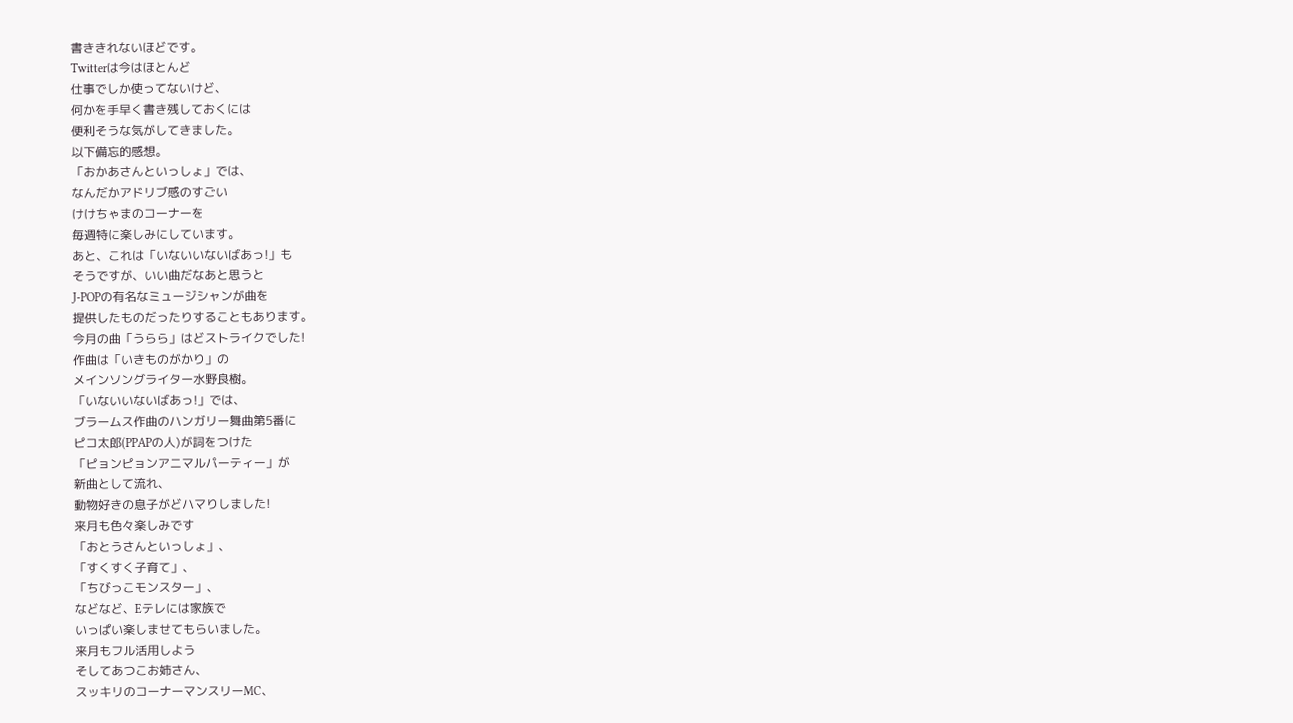書ききれないほどです。
Twitterは今はほとんど
仕事でしか使ってないけど、
何かを手早く書き残しておくには
便利そうな気がしてきました。
以下備忘的感想。
「おかあさんといっしょ」では、
なんだかアドリブ感のすごい
けけちゃまのコーナーを
毎週特に楽しみにしています。
あと、これは「いないいないばあっ!」も
そうですが、いい曲だなあと思うと
J-POPの有名なミュージシャンが曲を
提供したものだったりすることもあります。
今月の曲「うらら」はどストライクでした!
作曲は「いきものがかり」の
メインソングライター水野良樹。
「いないいないばあっ!」では、
ブラームス作曲のハンガリー舞曲第5番に
ピコ太郎(PPAPの人)が詞をつけた
「ピョンピョンアニマルパーティー」が
新曲として流れ、
動物好きの息子がどハマりしました!
来月も色々楽しみです
「おとうさんといっしょ」、
「すくすく子育て」、
「ちびっこモンスター」、
などなど、Eテレには家族で
いっぱい楽しませてもらいました。
来月もフル活用しよう
そしてあつこお姉さん、
スッキリのコーナーマンスリーMC、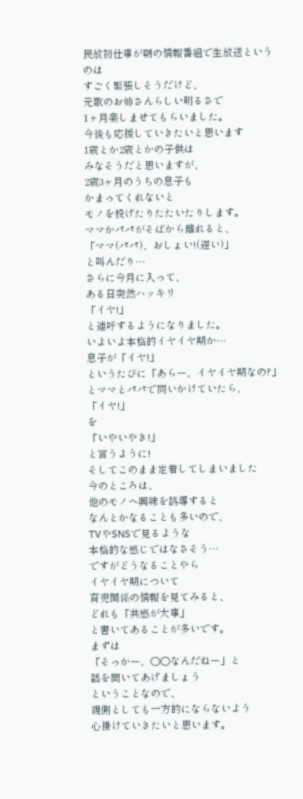民放初仕事が朝の情報番組で生放送というのは
すごく緊張しそうだけど、
元歌のお姉さんらしい明るさで
1ヶ月楽しませてもらいました。
今後も応援していきたいと思います
1歳とか2歳とかの子供は
みなそうだと思いますが、
2歳3ヶ月のうちの息子も
かまってくれないと
モノを投げたりたたいたりします。
ママかパパがそばから離れると、
「ママ(パパ)、おしょい!(遅い)」
と叫んだり…
さらに今月に入って、
ある日突然ハッキリ
「イヤ!」
と連呼するようになりました。
いよいよ本格的イヤイヤ期か…
息子が「イヤ!」
というたびに「あらー、イヤイヤ期なの?」
とママとパパで問いかけていたら、
「イヤ!」
を
「いやいやき!」
と言うように!
そしてこのまま定着してしまいました
今のところは、
他のモノへ興味を誘導すると
なんとかなることも多いので、
TVやSNSで見るような
本格的な感じではなさそう…
ですがどうなることやら
イヤイヤ期について
育児関係の情報を見てみると、
どれも「共感が大事」
と書いてあることが多いです。
まずは
「そっかー、〇〇なんだねー」と
話を聞いてあげましょう
ということなので、
親側としても一方的にならないよう
心掛けていきたいと思います。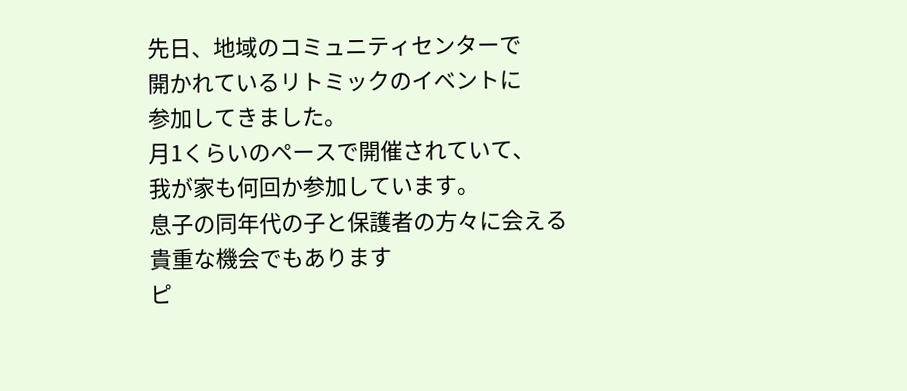先日、地域のコミュニティセンターで
開かれているリトミックのイベントに
参加してきました。
月1くらいのペースで開催されていて、
我が家も何回か参加しています。
息子の同年代の子と保護者の方々に会える
貴重な機会でもあります
ピ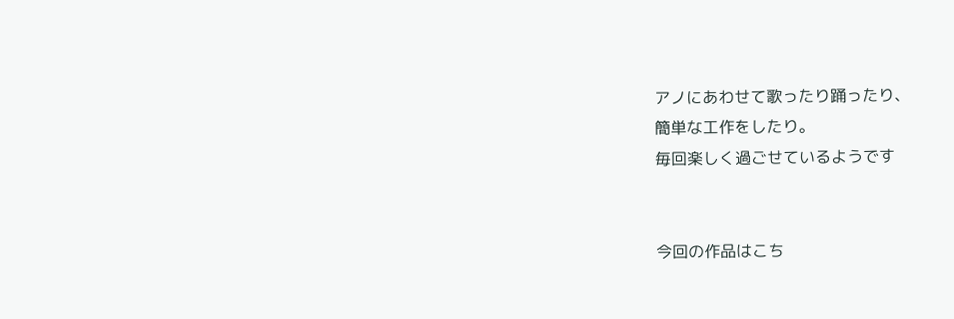アノにあわせて歌ったり踊ったり、
簡単な工作をしたり。
毎回楽しく過ごせているようです


今回の作品はこち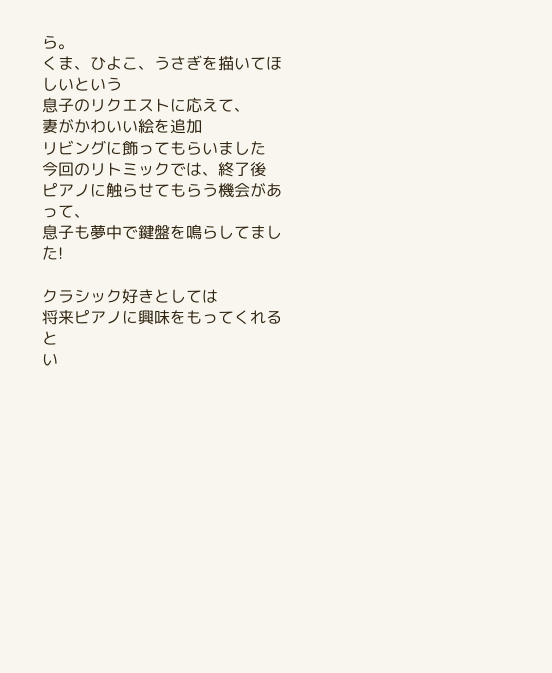ら。
くま、ひよこ、うさぎを描いてほしいという
息子のリクエストに応えて、
妻がかわいい絵を追加
リビングに飾ってもらいました
今回のリトミックでは、終了後
ピアノに触らせてもらう機会があって、
息子も夢中で鍵盤を鳴らしてました!

クラシック好きとしては
将来ピアノに興味をもってくれると
い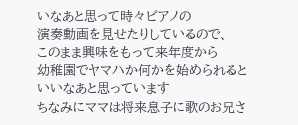いなあと思って時々ピアノの
演奏動画を見せたりしているので、
このまま興味をもって来年度から
幼稚園でヤマハか何かを始められると
いいなあと思っています
ちなみにママは将来息子に歌のお兄さ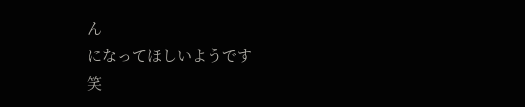ん
になってほしいようです
笑